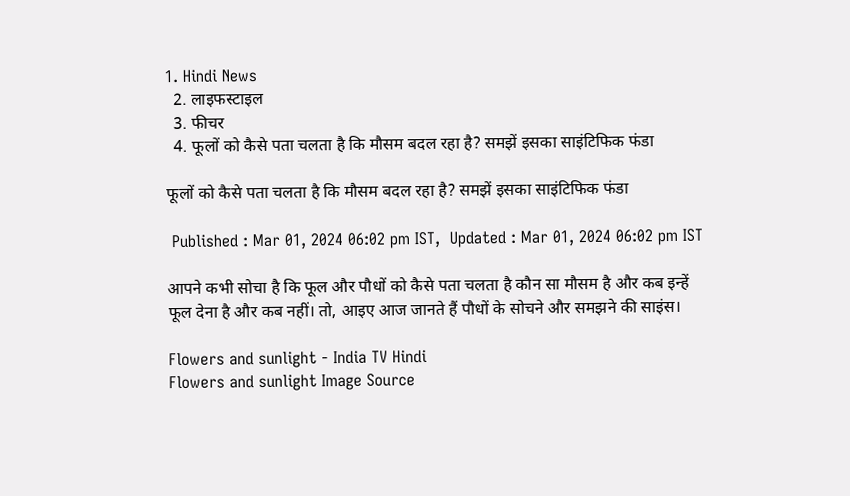1. Hindi News
  2. लाइफस्टाइल
  3. फीचर
  4. फूलों को कैसे पता चलता है कि मौसम बदल रहा है? समझें इसका साइंटिफिक फंडा

फूलों को कैसे पता चलता है कि मौसम बदल रहा है? समझें इसका साइंटिफिक फंडा

 Published : Mar 01, 2024 06:02 pm IST,  Updated : Mar 01, 2024 06:02 pm IST

आपने कभी सोचा है कि फूल और पौधों को कैसे पता चलता है कौन सा मौसम है और कब इन्हें फूल देना है और कब नहीं। तो, आइए आज जानते हैं पौधों के सोचने और समझने की साइंस।

Flowers and sunlight - India TV Hindi
Flowers and sunlight Image Source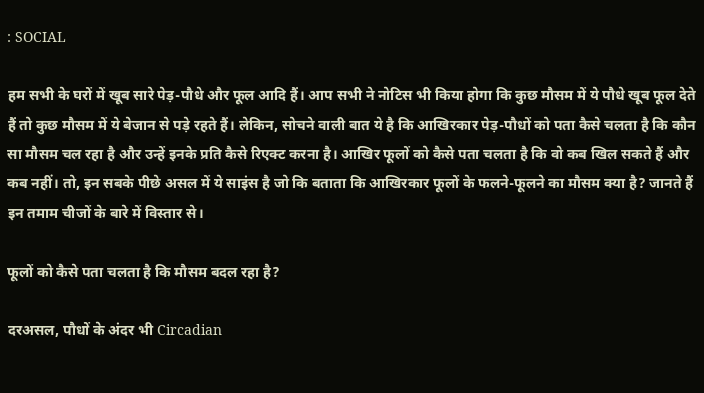: SOCIAL

हम सभी के घरों में खूब सारे पेड़-पौधे और फूल आदि हैं। आप सभी ने नोटिस भी किया होगा कि कुछ मौसम में ये पौधे खूब फूल देते हैं तो कुछ मौसम में ये बेजान से पड़े रहते हैं। लेकिन, सोचने वाली बात ये है कि आखिरकार पेड़-पौधों को पता कैसे चलता है कि कौन सा मौसम चल रहा है और उन्हें इनके प्रति कैसे रिएक्ट करना है। आखिर फूलों को कैसे पता चलता है कि वो कब खिल सकते हैं और कब नहीं। तो, इन सबके पीछे असल में ये साइंस है जो कि बताता कि आखिरकार फूलों के फलने-फूलने का मौसम क्या है? जानते हैं इन तमाम चीजों के बारे में विस्तार से।

फूलों को कैसे पता चलता है कि मौसम बदल रहा है?

दरअसल, पौधों के अंदर भी Circadian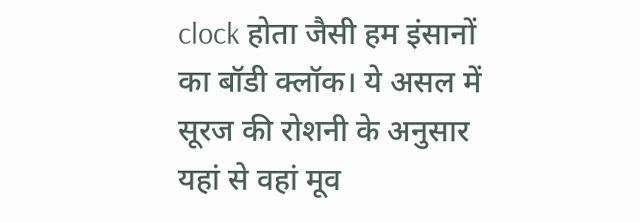clock होता जैसी हम इंसानों का बॉडी क्लॉक। ये असल में सूरज की रोशनी के अनुसार यहां से वहां मूव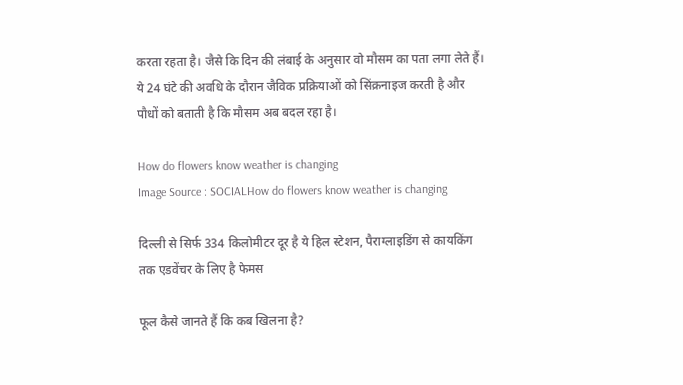करता रहता है। जैसे कि दिन की लंबाई के अनुसार वो मौसम का पता लगा लेते हैं। ये 24 घंटे की अवधि के दौरान जैविक प्रक्रियाओं को सिंक्रनाइज करती है और पौधों को बताती है कि मौसम अब बदल रहा है।

How do flowers know weather is changing
Image Source : SOCIALHow do flowers know weather is changing

दिल्ली से सिर्फ 334 किलोमीटर दूर है ये हिल स्टेशन, पैराग्लाइडिंग से कायकिंग तक एडवेंचर के लिए है फेमस

फूल कैसे जानते हैं कि कब खिलना है?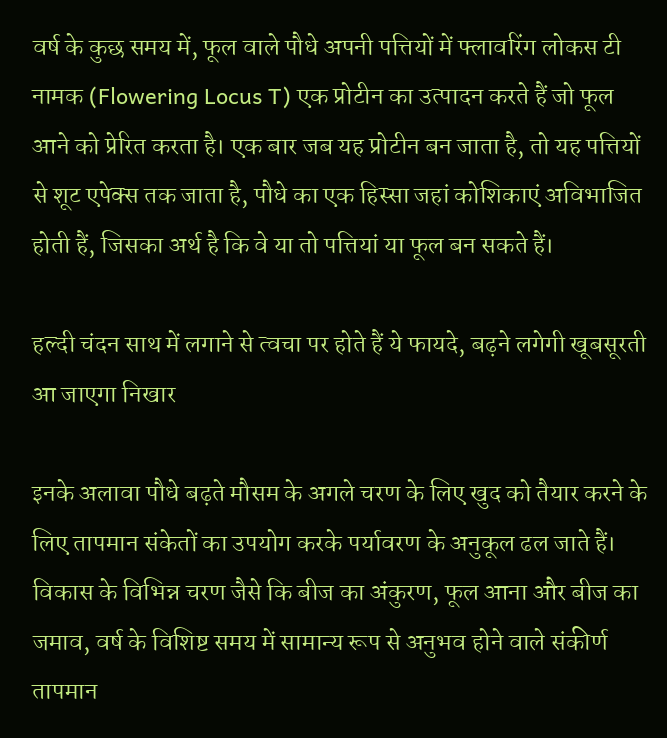वर्ष के कुछ समय में, फूल वाले पौधे अपनी पत्तियों में फ्लावरिंग लोकस टी नामक (Flowering Locus T) एक प्रोटीन का उत्पादन करते हैं जो फूल आने को प्रेरित करता है। एक बार जब यह प्रोटीन बन जाता है, तो यह पत्तियों से शूट एपेक्स तक जाता है, पौधे का एक हिस्सा जहां कोशिकाएं अविभाजित होती हैं, जिसका अर्थ है कि वे या तो पत्तियां या फूल बन सकते हैं।

हल्दी चंदन साथ में लगाने से त्वचा पर होते हैं ये फायदे, बढ़ने लगेगी खूबसूरती आ जाएगा निखार

इनके अलावा पौधे बढ़ते मौसम के अगले चरण के लिए खुद को तैयार करने के लिए तापमान संकेतों का उपयोग करके पर्यावरण के अनुकूल ढल जाते हैं। विकास के विभिन्न चरण जैसे कि बीज का अंकुरण, फूल आना और बीज का जमाव, वर्ष के विशिष्ट समय में सामान्य रूप से अनुभव होने वाले संकीर्ण तापमान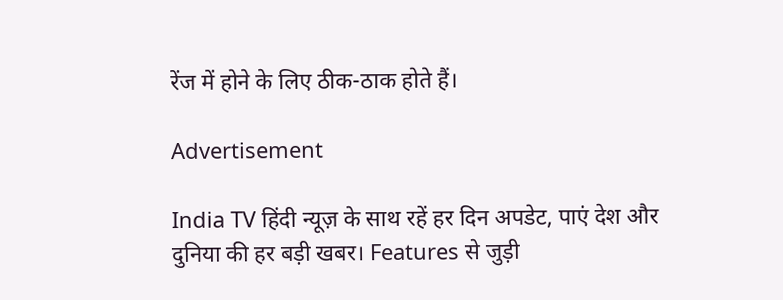रेंज में होने के लिए ठीक-ठाक होते हैं।

Advertisement

India TV हिंदी न्यूज़ के साथ रहें हर दिन अपडेट, पाएं देश और दुनिया की हर बड़ी खबर। Features से जुड़ी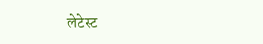लेटेस्ट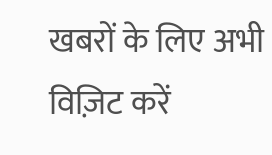खबरों के लिए अभी विज़िट करें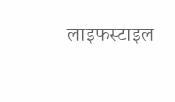लाइफस्टाइल